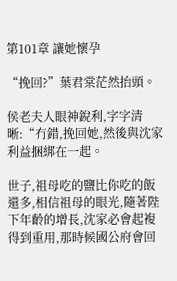第101章 讓她懷孕

“挽回?”葉君棠茫然抬頭。

侯老夫人眼神銳利,字字清晰:“冇錯,挽回她,然後與沈家利益捆綁在一起。

世子,祖母吃的鹽比你吃的飯還多,相信祖母的眼光,隨著陛下年齡的增長,沈家必會起複得到重用,那時候國公府會回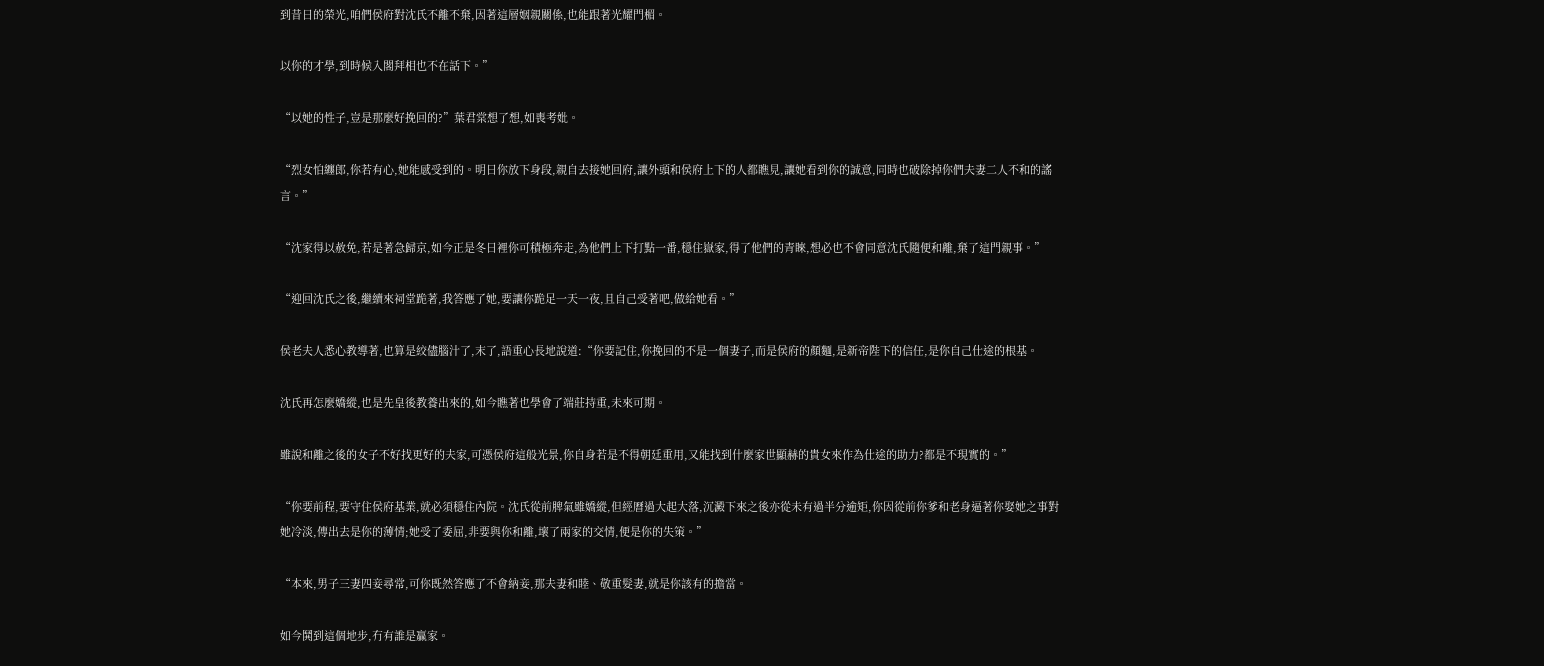到昔日的榮光,咱們侯府對沈氏不離不棄,因著這層姻親關係,也能跟著光耀門楣。

以你的才學,到時候入閣拜相也不在話下。”

“以她的性子,豈是那麼好挽回的?”葉君棠想了想,如喪考妣。

“烈女怕纏郎,你若有心,她能感受到的。明日你放下身段,親自去接她回府,讓外頭和侯府上下的人都瞧見,讓她看到你的誠意,同時也破除掉你們夫妻二人不和的謠言。”

“沈家得以赦免,若是著急歸京,如今正是冬日裡你可積極奔走,為他們上下打點一番,穩住嶽家,得了他們的青睞,想必也不會同意沈氏隨便和離,棄了這門親事。”

“迎回沈氏之後,繼續來祠堂跪著,我答應了她,要讓你跪足一天一夜,且自己受著吧,做給她看。”

侯老夫人悉心教導著,也算是絞儘腦汁了,末了,語重心長地說道:“你要記住,你挽回的不是一個妻子,而是侯府的顏麵,是新帝陛下的信任,是你自己仕途的根基。

沈氏再怎麼嬌縱,也是先皇後教養出來的,如今瞧著也學會了端莊持重,未來可期。

雖說和離之後的女子不好找更好的夫家,可憑侯府這般光景,你自身若是不得朝廷重用,又能找到什麼家世顯赫的貴女來作為仕途的助力?都是不現實的。”

“你要前程,要守住侯府基業,就必須穩住內院。沈氏從前脾氣雖嬌縱,但經曆過大起大落,沉澱下來之後亦從未有過半分逾矩,你因從前你爹和老身逼著你娶她之事對她冷淡,傳出去是你的薄情;她受了委屈,非要與你和離,壞了兩家的交情,便是你的失策。”

“本來,男子三妻四妾尋常,可你既然答應了不會納妾,那夫妻和睦、敬重髮妻,就是你該有的擔當。

如今鬨到這個地步,冇有誰是贏家。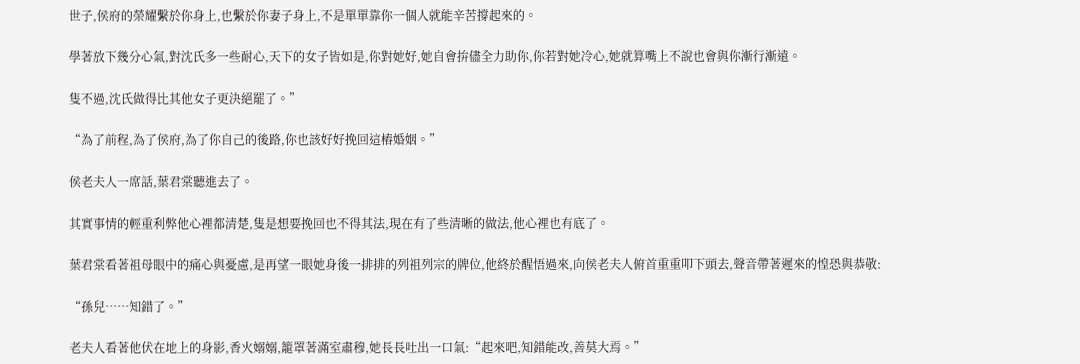世子,侯府的榮耀繫於你身上,也繫於你妻子身上,不是單單靠你一個人就能辛苦撐起來的。

學著放下幾分心氣,對沈氏多一些耐心,天下的女子皆如是,你對她好,她自會拚儘全力助你,你若對她冷心,她就算嘴上不說也會與你漸行漸遠。

隻不過,沈氏做得比其他女子更決絕罷了。”

“為了前程,為了侯府,為了你自己的後路,你也該好好挽回這樁婚姻。”

侯老夫人一席話,葉君棠聽進去了。

其實事情的輕重利弊他心裡都清楚,隻是想要挽回也不得其法,現在有了些清晰的做法,他心裡也有底了。

葉君棠看著祖母眼中的痛心與憂慮,是再望一眼她身後一排排的列祖列宗的牌位,他終於醒悟過來,向侯老夫人俯首重重叩下頭去,聲音帶著遲來的惶恐與恭敬:

“孫兒……知錯了。”

老夫人看著他伏在地上的身影,香火嫋嫋,籠罩著滿室肅穆,她長長吐出一口氣:“起來吧,知錯能改,善莫大焉。”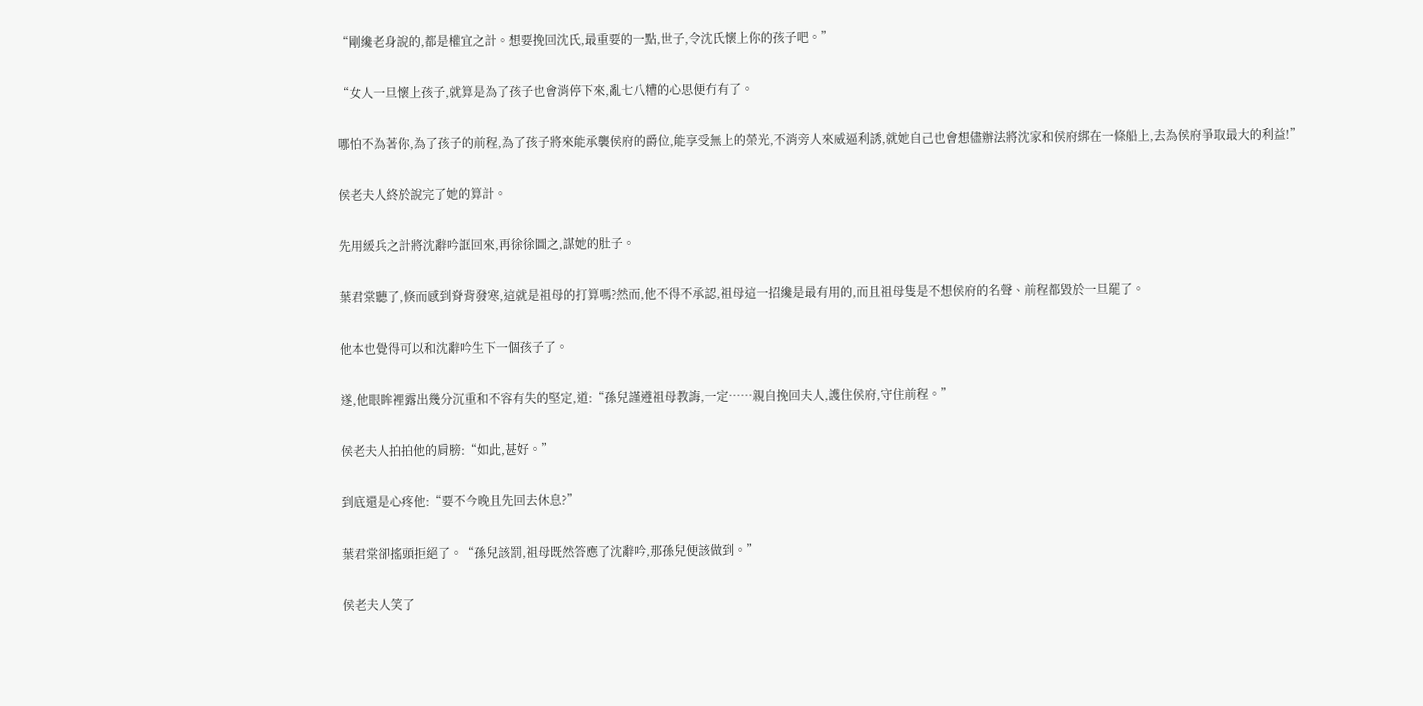“剛纔老身說的,都是權宜之計。想要挽回沈氏,最重要的一點,世子,令沈氏懷上你的孩子吧。”

“女人一旦懷上孩子,就算是為了孩子也會消停下來,亂七八糟的心思便冇有了。

哪怕不為著你,為了孩子的前程,為了孩子將來能承襲侯府的爵位,能享受無上的榮光,不消旁人來威逼利誘,就她自己也會想儘辦法將沈家和侯府綁在一條船上,去為侯府爭取最大的利益!”

侯老夫人終於說完了她的算計。

先用緩兵之計將沈辭吟誆回來,再徐徐圖之,謀她的肚子。

葉君棠聽了,倏而感到脊背發寒,這就是祖母的打算嗎?然而,他不得不承認,祖母這一招纔是最有用的,而且祖母隻是不想侯府的名聲、前程都毀於一旦罷了。

他本也覺得可以和沈辭吟生下一個孩子了。

遂,他眼眸裡露出幾分沉重和不容有失的堅定,道:“孫兒謹遵祖母教誨,一定……親自挽回夫人,護住侯府,守住前程。”

侯老夫人拍拍他的肩膀:“如此,甚好。”

到底還是心疼他:“要不今晚且先回去休息?”

葉君棠卻搖頭拒絕了。“孫兒該罰,祖母既然答應了沈辭吟,那孫兒便該做到。”

侯老夫人笑了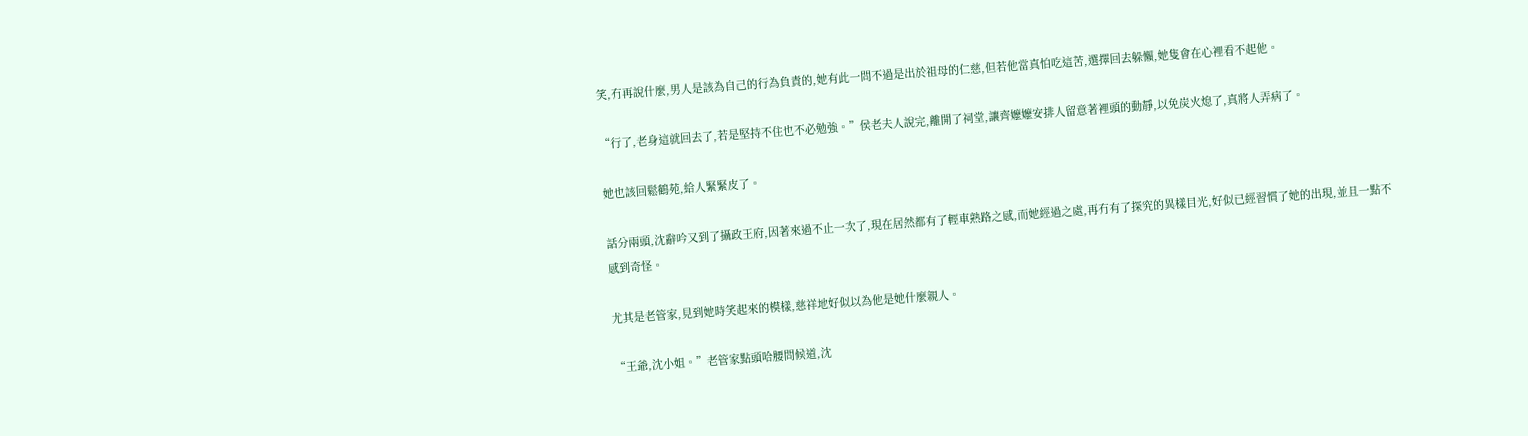笑,冇再說什麼,男人是該為自己的行為負責的,她有此一問不過是出於祖母的仁慈,但若他當真怕吃這苦,選擇回去躲懶,她隻會在心裡看不起他。

“行了,老身這就回去了,若是堅持不住也不必勉強。”侯老夫人說完,離開了祠堂,讓齊嬤嬤安排人留意著裡頭的動靜,以免炭火熄了,真將人弄病了。

她也該回鬆鶴苑,給人緊緊皮了。

話分兩頭,沈辭吟又到了攝政王府,因著來過不止一次了,現在居然都有了輕車熟路之感,而她經過之處,再冇有了探究的異樣目光,好似已經習慣了她的出現,並且一點不感到奇怪。

尤其是老管家,見到她時笑起來的模樣,慈祥地好似以為他是她什麼親人。

“王爺,沈小姐。”老管家點頭哈腰問候道,沈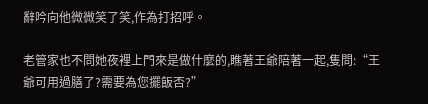辭吟向他微微笑了笑,作為打招呼。

老管家也不問她夜裡上門來是做什麼的,瞧著王爺陪著一起,隻問:“王爺可用過膳了?需要為您擺飯否?”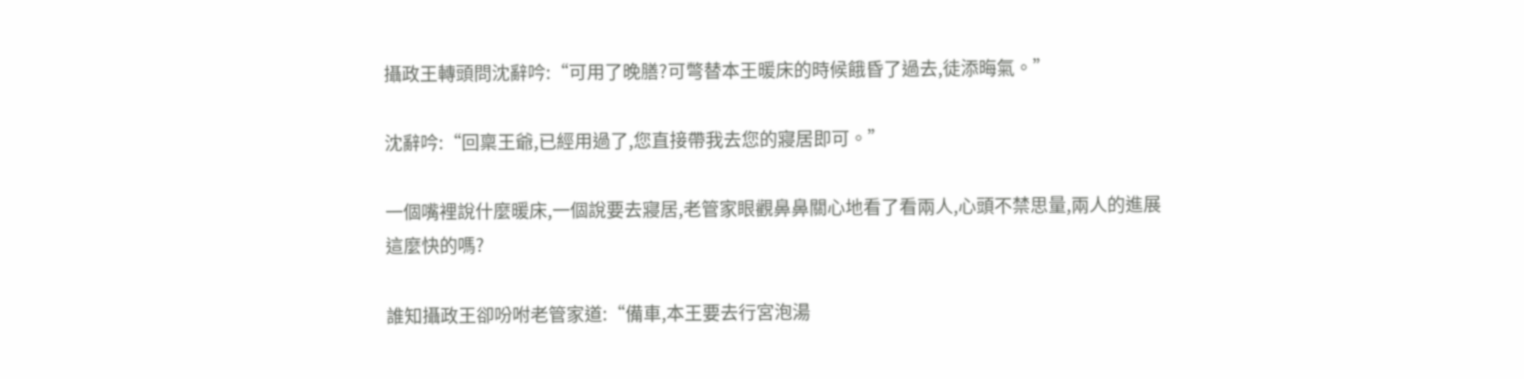攝政王轉頭問沈辭吟:“可用了晚膳?可彆替本王暖床的時候餓昏了過去,徒添晦氣。”

沈辭吟:“回稟王爺,已經用過了,您直接帶我去您的寢居即可。”

一個嘴裡說什麼暖床,一個說要去寢居,老管家眼觀鼻鼻關心地看了看兩人,心頭不禁思量,兩人的進展這麼快的嗎?

誰知攝政王卻吩咐老管家道:“備車,本王要去行宮泡湯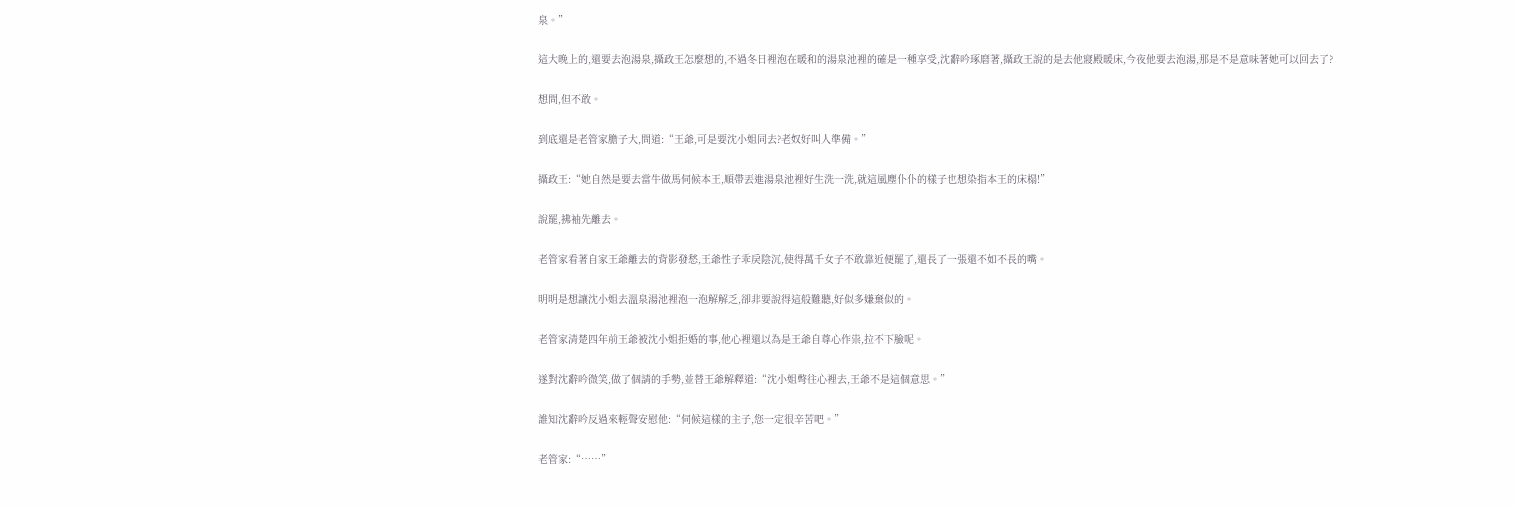泉。”

這大晚上的,還要去泡湯泉,攝政王怎麼想的,不過冬日裡泡在暖和的湯泉池裡的確是一種享受,沈辭吟琢磨著,攝政王說的是去他寢殿暖床,今夜他要去泡湯,那是不是意味著她可以回去了?

想問,但不敢。

到底還是老管家膽子大,問道:“王爺,可是要沈小姐同去?老奴好叫人準備。”

攝政王:“她自然是要去當牛做馬伺候本王,順帶丟進湯泉池裡好生洗一洗,就這風塵仆仆的樣子也想染指本王的床榻!”

說罷,拂袖先離去。

老管家看著自家王爺離去的背影發愁,王爺性子乖戾陰沉,使得萬千女子不敢靠近便罷了,還長了一張還不如不長的嘴。

明明是想讓沈小姐去溫泉湯池裡泡一泡解解乏,卻非要說得這般難聽,好似多嫌棄似的。

老管家清楚四年前王爺被沈小姐拒婚的事,他心裡還以為是王爺自尊心作祟,拉不下臉呢。

遂對沈辭吟微笑,做了個請的手勢,並替王爺解釋道:“沈小姐彆往心裡去,王爺不是這個意思。”

誰知沈辭吟反過來輕聲安慰他:“伺候這樣的主子,您一定很辛苦吧。”

老管家:“……”